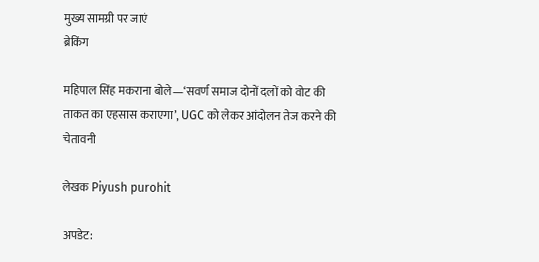मुख्य सामग्री पर जाएं
ब्रेकिंग

महिपाल सिंह मकराना बोले—‘सवर्ण समाज दोनों दलों को वोट की ताकत का एहसास कराएगा’, UGC को लेकर आंदोलन तेज करने की चेतावनी

लेखक Piyush purohit

अपडेट: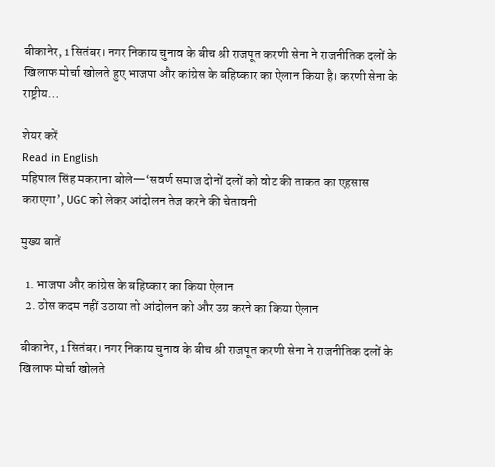बीकानेर, 1 सितंबर। नगर निकाय चुनाव के बीच श्री राजपूत करणी सेना ने राजनीतिक दलों के खिलाफ मोर्चा खोलते हुए भाजपा और कांग्रेस के बहिष्कार का ऐलान किया है। करणी सेना के राष्ट्रीय…

शेयर करें
Read in English
महिपाल सिंह मकराना बोले—‘सवर्ण समाज दोनों दलों को वोट की ताकत का एहसास कराएगा’, UGC को लेकर आंदोलन तेज करने की चेतावनी

मुख्य बातें

  1. भाजपा और कांग्रेस के बहिष्कार का किया ऐलान
  2. ठोस कदम नहीं उठाया तो आंदोलन को और उग्र करने का किया ऐलान

बीकानेर, 1 सितंबर। नगर निकाय चुनाव के बीच श्री राजपूत करणी सेना ने राजनीतिक दलों के खिलाफ मोर्चा खोलते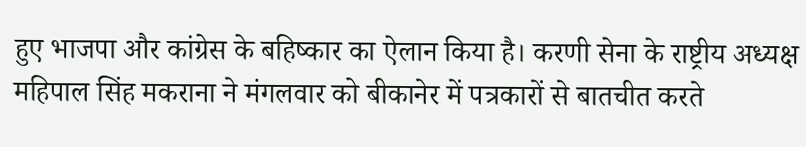हुए भाजपा और कांग्रेस के बहिष्कार का ऐलान किया है। करणी सेना के राष्ट्रीय अध्यक्ष महिपाल सिंह मकराना ने मंगलवार को बीकानेर में पत्रकारों से बातचीत करते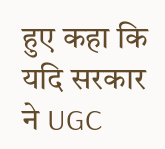हुए कहा कि यदि सरकार ने UGC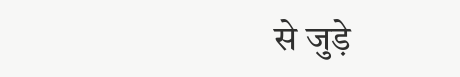से जुड़े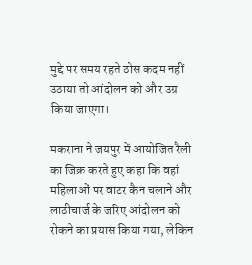मुद्दे पर समय रहते ठोस कदम नहीं उठाया तो आंदोलन को और उग्र किया जाएगा।

मकराना ने जयपुर में आयोजित रैली का जिक्र करते हुए कहा कि वहां महिलाओं पर वाटर कैन चलाने और लाठीचार्ज के जरिए आंदोलन को रोकने का प्रयास किया गया, लेकिन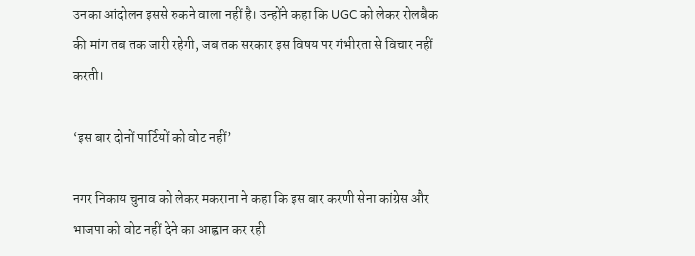उनका आंदोलन इससे रुकने वाला नहीं है। उन्होंने कहा कि UGC को लेकर रोलबैक की मांग तब तक जारी रहेगी, जब तक सरकार इस विषय पर गंभीरता से विचार नहीं करती।

‘इस बार दोनों पार्टियों को वोट नहीं’

नगर निकाय चुनाव को लेकर मकराना ने कहा कि इस बार करणी सेना कांग्रेस और भाजपा को वोट नहीं देने का आह्वान कर रही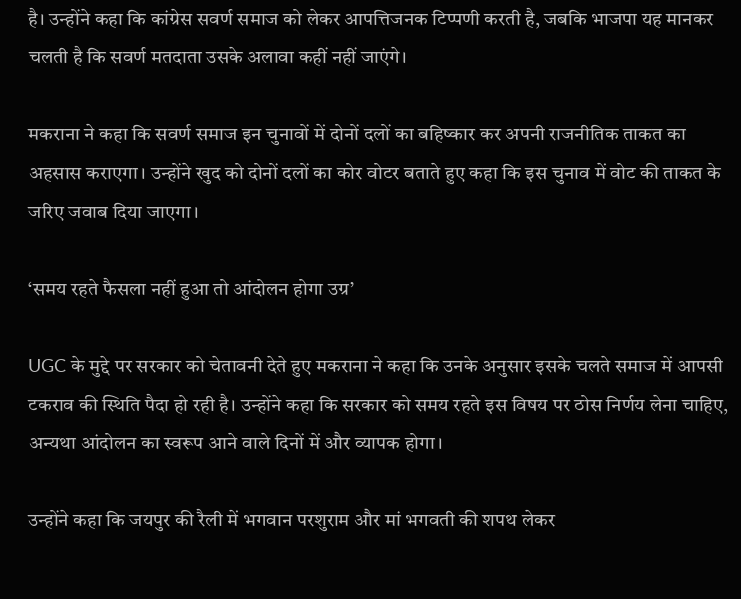है। उन्होंने कहा कि कांग्रेस सवर्ण समाज को लेकर आपत्तिजनक टिप्पणी करती है, जबकि भाजपा यह मानकर चलती है कि सवर्ण मतदाता उसके अलावा कहीं नहीं जाएंगे।

मकराना ने कहा कि सवर्ण समाज इन चुनावों में दोनों दलों का बहिष्कार कर अपनी राजनीतिक ताकत का अहसास कराएगा। उन्होंने खुद को दोनों दलों का कोर वोटर बताते हुए कहा कि इस चुनाव में वोट की ताकत के जरिए जवाब दिया जाएगा।

‘समय रहते फैसला नहीं हुआ तो आंदोलन होगा उग्र’

UGC के मुद्दे पर सरकार को चेतावनी देते हुए मकराना ने कहा कि उनके अनुसार इसके चलते समाज में आपसी टकराव की स्थिति पैदा हो रही है। उन्होंने कहा कि सरकार को समय रहते इस विषय पर ठोस निर्णय लेना चाहिए, अन्यथा आंदोलन का स्वरूप आने वाले दिनों में और व्यापक होगा।

उन्होंने कहा कि जयपुर की रैली में भगवान परशुराम और मां भगवती की शपथ लेकर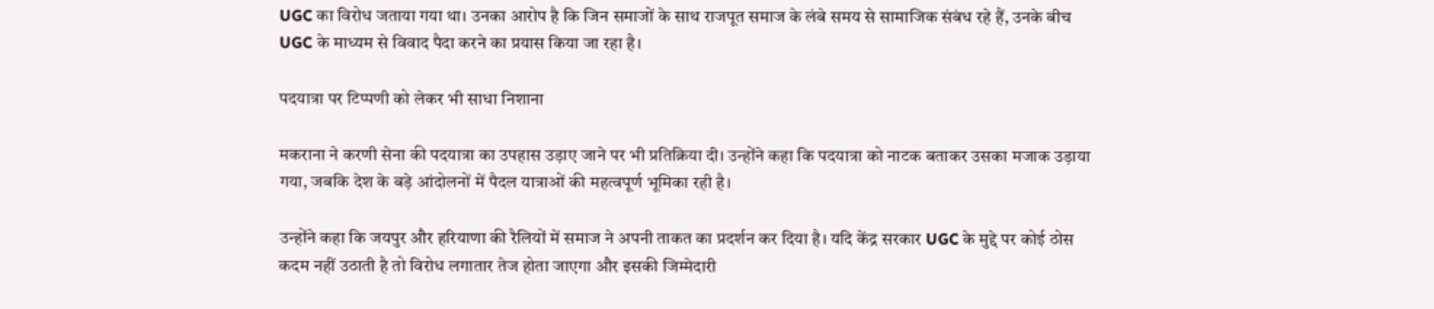UGC का विरोध जताया गया था। उनका आरोप है कि जिन समाजों के साथ राजपूत समाज के लंबे समय से सामाजिक संबंध रहे हैं, उनके बीच UGC के माध्यम से विवाद पैदा करने का प्रयास किया जा रहा है।

पदयात्रा पर टिप्पणी को लेकर भी साधा निशाना

मकराना ने करणी सेना की पदयात्रा का उपहास उड़ाए जाने पर भी प्रतिक्रिया दी। उन्होंने कहा कि पदयात्रा को नाटक बताकर उसका मजाक उड़ाया गया, जबकि देश के बड़े आंदोलनों में पैदल यात्राओं की महत्वपूर्ण भूमिका रही है।

उन्होंने कहा कि जयपुर और हरियाणा की रैलियों में समाज ने अपनी ताकत का प्रदर्शन कर दिया है। यदि केंद्र सरकार UGC के मुद्दे पर कोई ठोस कदम नहीं उठाती है तो विरोध लगातार तेज होता जाएगा और इसकी जिम्मेदारी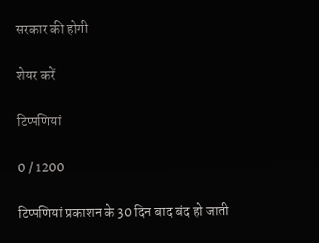सरकार की होगी

शेयर करें

टिप्पणियां

0 / 1200

टिप्पणियां प्रकाशन के 30 दिन बाद बंद हो जाती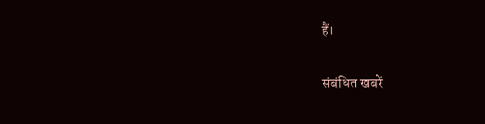हैं।

संबंधित खबरें